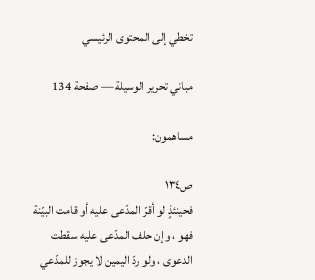تخطي إلى المحتوى الرئيسي

مباني تحرير الوسيلة — صفحة 134

مساهمون:

ص١٣٤
فحينئذٍ لو أقرّ المدّعى عليه أو قامت البيّنة فهو ، وإن حلف المدّعى عليه سقطت الدعوى ، ولو ردّ اليمين لا يجوز للمدّعي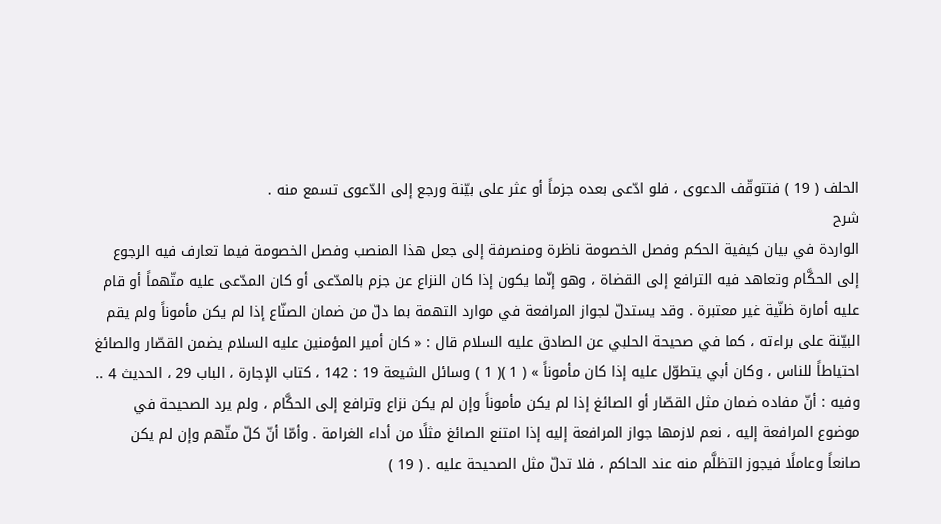الحلف ( 19 ) فتتوقّف الدعوى ، فلو ادّعى بعده جزماً أو عثر على بيّنة ورجع إلى الدّعوى تسمع منه .
شرح
الواردة في بيان كيفية الحكم وفصل الخصومة ناظرة ومنصرفة إلى جعل هذا المنصب وفصل الخصومة فيما تعارف فيه الرجوع إلى الحكَّام وتعاهد فيه الترافع إلى القضاة ، وهو إنّما يكون إذا كان النزاع عن جزم بالمدّعى أو كان المدّعى عليه متّهماً أو قام عليه أمارة ظنّية غير معتبرة . وقد يستدلّ لجواز المرافعة في موارد التهمة بما دلّ من ضمان الصنّاع إذا لم يكن مأموناً ولم يقم البيّنة على براءته ، كما في صحيحة الحلبي عن الصادق عليه السلام قال : « كان أمير المؤمنين عليه السلام يضمن القصّار والصائغ احتياطاً للناس ، وكان أبي يتطوّل عليه إذا كان مأموناً » ( 1 )( 1 ) وسائل الشيعة 19 : 142 ، كتاب الإجارة ، الباب 29 ، الحديث 4 .. وفيه : أنّ مفاده ضمان مثل القصّار أو الصائغ إذا لم يكن مأموناً وإن لم يكن نزاع وترافع إلى الحكَّام ، ولم يرد الصحيحة في موضوع المرافعة إليه ، نعم لازمها جواز المرافعة إليه إذا امتنع الصائغ مثلًا من أداء الغرامة . وأمّا أنّ كلّ متّهم وإن لم يكن صانعاً وعاملًا فيجوز التظلَّم منه عند الحاكم ، فلا تدلّ مثل الصحيحة عليه . ( 19 )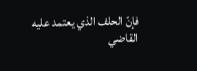فإنّ الحلف الذي يعتمد عليه القاضي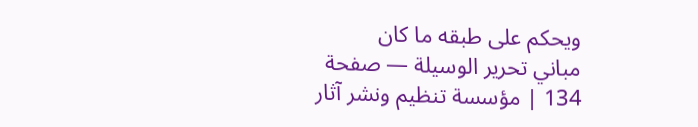ويحكم على طبقه ما كان
مباني تحرير الوسيلة — صفحة 134 | مؤسسة تنظيم ونشر آثار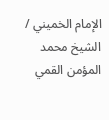الإمام الخميني / الشيخ محمد المؤمن القمي